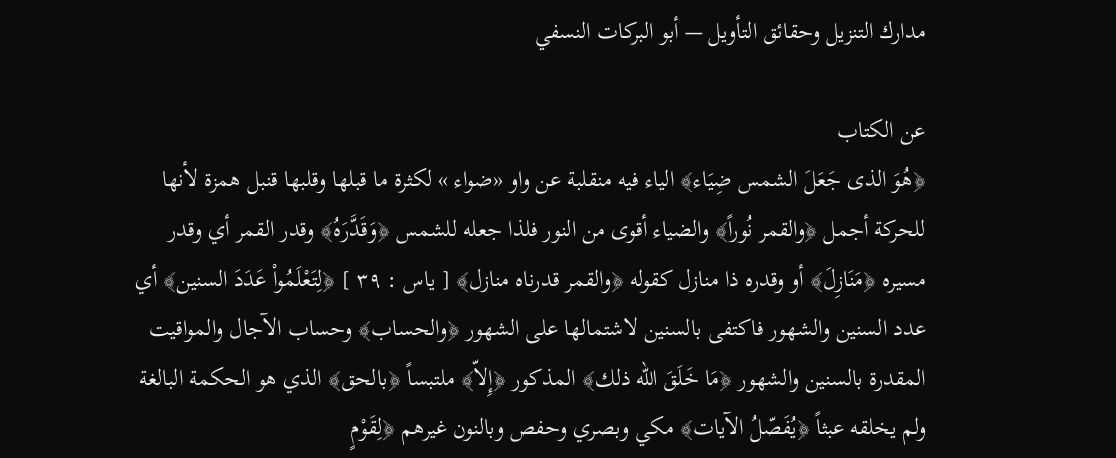مدارك التنزيل وحقائق التأويل — أبو البركات النسفي

عن الكتاب
﴿هُوَ الذى جَعَلَ الشمس ضِيَاء﴾ الياء فيه منقلبة عن واو «ضواء » لكثرة ما قبلها وقلبها قنبل همزة لأنها للحركة أجمل ﴿والقمر نُوراً﴾ والضياء أقوى من النور فلذا جعله للشمس ﴿وَقَدَّرَهُ﴾ وقدر القمر أي وقدر مسيره ﴿مَنَازِلَ﴾ أو وقدره ذا منازل كقوله ﴿والقمر قدرناه منازل﴾ [ ياس : ٣٩ ] ﴿لِتَعْلَمُواْ عَدَدَ السنين﴾ أي عدد السنين والشهور فاكتفى بالسنين لاشتمالها على الشهور ﴿والحساب﴾ وحساب الآجال والمواقيت المقدرة بالسنين والشهور ﴿مَا خَلَقَ الله ذلك﴾ المذكور ﴿إِلاّ﴾ ملتبساً ﴿بالحق﴾ الذي هو الحكمة البالغة ولم يخلقه عبثاً ﴿يُفَصّلُ الآيات﴾ مكي وبصري وحفص وبالنون غيرهم ﴿لِقَوْمٍ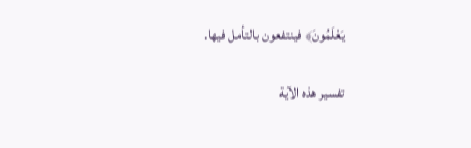يَعْلَمُونَ﴾ فينتفعون بالتأمل فيها.

تفسير هذه الآية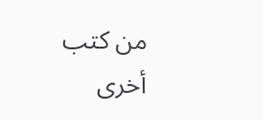من كتب أخرى